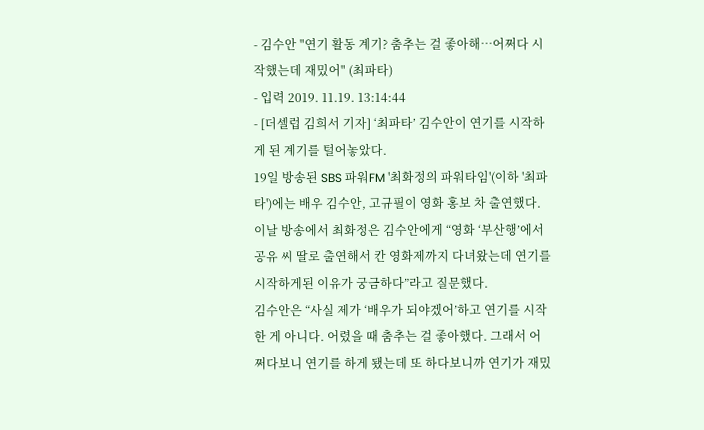- 김수안 "연기 활동 계기? 춤추는 걸 좋아해…어쩌다 시작했는데 재밌어" (최파타)
- 입력 2019. 11.19. 13:14:44
- [더셀럽 김희서 기자] ‘최파타’ 김수안이 연기를 시작하게 된 계기를 털어놓았다.
19일 방송된 SBS 파워FM '최화정의 파워타임'(이하 '최파타')에는 배우 김수안, 고규필이 영화 홍보 차 출연했다.
이날 방송에서 최화정은 김수안에게 “영화 ‘부산행’에서 공유 씨 딸로 출연해서 칸 영화제까지 다녀왔는데 연기를 시작하게된 이유가 궁금하다”라고 질문했다.
김수안은 “사실 제가 ‘배우가 되야겠어’하고 연기를 시작한 게 아니다. 어렸을 때 춤추는 걸 좋아했다. 그래서 어쩌다보니 연기를 하게 됐는데 또 하다보니까 연기가 재밌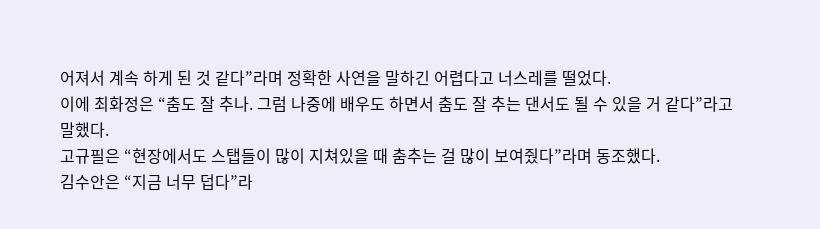어져서 계속 하게 된 것 같다”라며 정확한 사연을 말하긴 어렵다고 너스레를 떨었다.
이에 최화정은 “춤도 잘 추나. 그럼 나중에 배우도 하면서 춤도 잘 추는 댄서도 될 수 있을 거 같다”라고 말했다.
고규필은 “현장에서도 스탭들이 많이 지쳐있을 때 춤추는 걸 많이 보여줬다”라며 동조했다.
김수안은 “지금 너무 덥다”라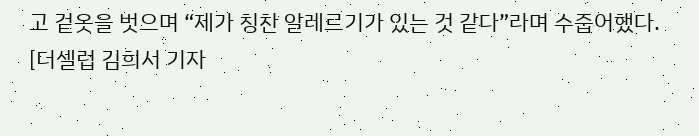고 겉옷을 벗으며 “제가 칭찬 알레르기가 있는 것 같다”라며 수줍어했다.
[더셀럽 김희서 기자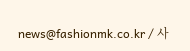news@fashionmk.co.kr / 사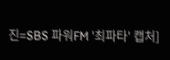진=SBS 파워FM '최파타' 캡처]